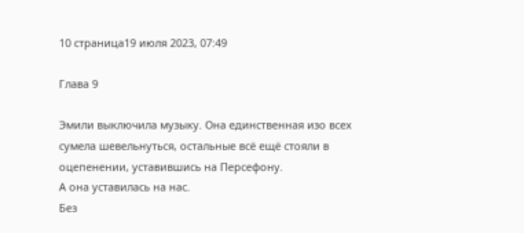10 страница19 июля 2023, 07:49

Глава 9

Эмили выключила музыку. Она единственная изо всех сумела шевельнуться, остальные всё ещё стояли в оцепенении, уставившись на Персефону.
А она уставилась на нас.
Без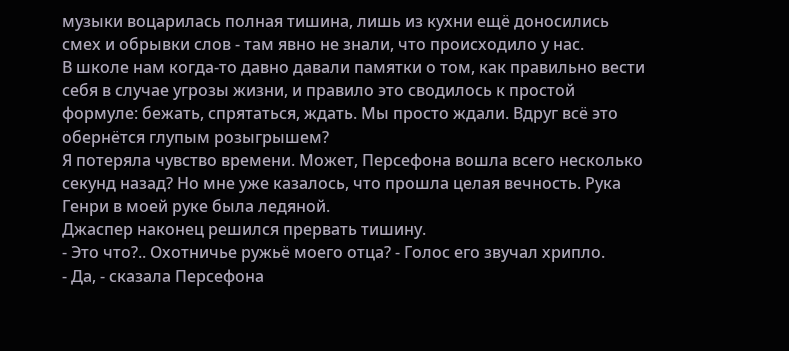музыки воцарилась полная тишина, лишь из кухни ещё доносились смех и обрывки слов - там явно не знали, что происходило у нас.
В школе нам когда-то давно давали памятки о том, как правильно вести себя в случае угрозы жизни, и правило это сводилось к простой формуле: бежать, спрятаться, ждать. Мы просто ждали. Вдруг всё это обернётся глупым розыгрышем?
Я потеряла чувство времени. Может, Персефона вошла всего несколько секунд назад? Но мне уже казалось, что прошла целая вечность. Рука Генри в моей руке была ледяной.
Джаспер наконец решился прервать тишину.
- Это что?.. Охотничье ружьё моего отца? - Голос его звучал хрипло.
- Да, - сказала Персефона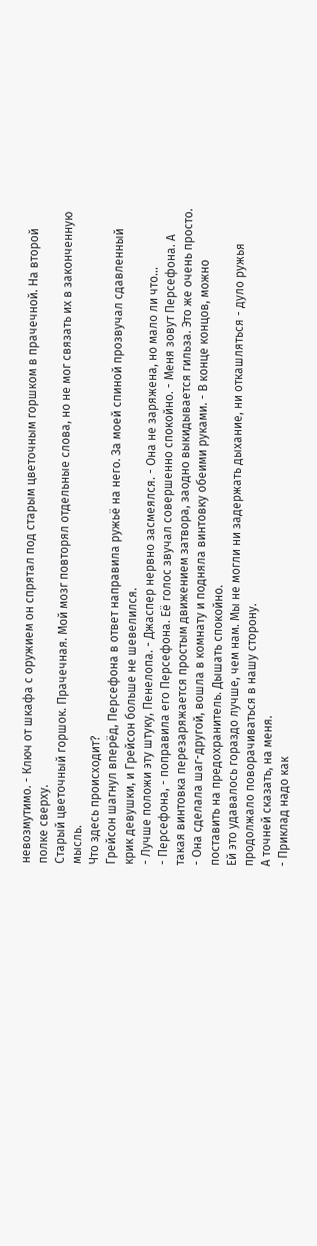невозмутимо. - Ключ от шкафа с оружием он спрятал под старым цветочным горшком в прачечной. На второй полке сверху.
Старый цветочный горшок. Прачечная. Мой мозг повторял отдельные слова, но не мог связать их в законченную мысль.
Что здесь происходит?
Грейсон шагнул вперёд, Персефона в ответ направила ружьё на него. За моей спиной прозвучал сдавленный крик девушки, и Грейсон больше не шевелился.
- Лучше положи эту штуку, Пенелопа. - Джаспер нервно засмеялся. - Она не заряжена, но мало ли что...
- Персефона, - поправила его Персефона. Её голос звучал совершенно спокойно. - Меня зовут Персефона. А такая винтовка перезаряжается простым движением затвора, заодно выкидывается гильза. Это же очень просто. - Она сделала шаг-другой, вошла в комнату и подняла винтовку обеими руками. - В конце концов, можно поставить на предохранитель. Дышать спокойно.
Ей это удавалось гораздо лучше, чем нам. Мы не могли ни задержать дыхание, ни откашляться - дуло ружья продолжало поворачиваться в нашу сторону.
А точней сказать, на меня.
- Приклад надо как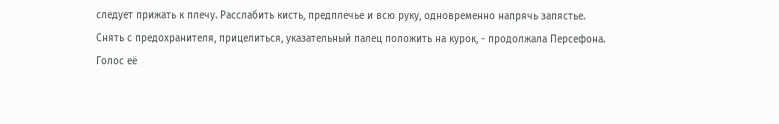следует прижать к плечу. Расслабить кисть, предплечье и всю руку, одновременно напрячь запястье. Снять с предохранителя, прицелиться, указательный палец положить на курок, - продолжала Персефона.
Голос её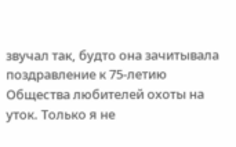звучал так, будто она зачитывала поздравление к 75-летию Общества любителей охоты на уток. Только я не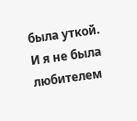была уткой. И я не была любителем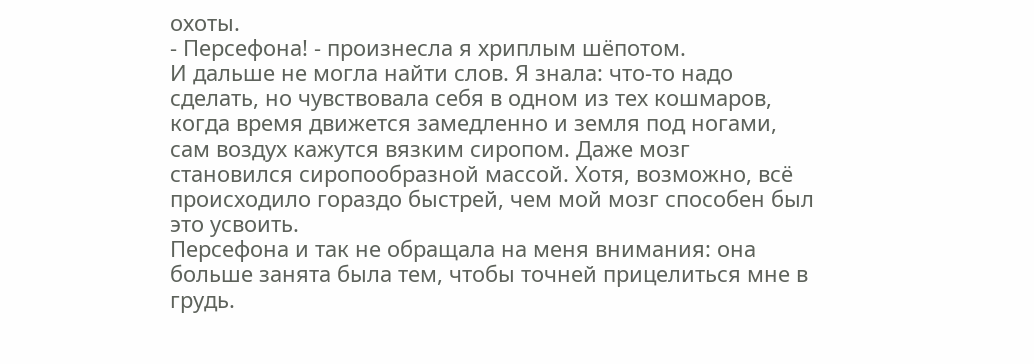охоты.
- Персефона! - произнесла я хриплым шёпотом.
И дальше не могла найти слов. Я знала: что-то надо сделать, но чувствовала себя в одном из тех кошмаров, когда время движется замедленно и земля под ногами, сам воздух кажутся вязким сиропом. Даже мозг становился сиропообразной массой. Хотя, возможно, всё происходило гораздо быстрей, чем мой мозг способен был это усвоить.
Персефона и так не обращала на меня внимания: она больше занята была тем, чтобы точней прицелиться мне в грудь.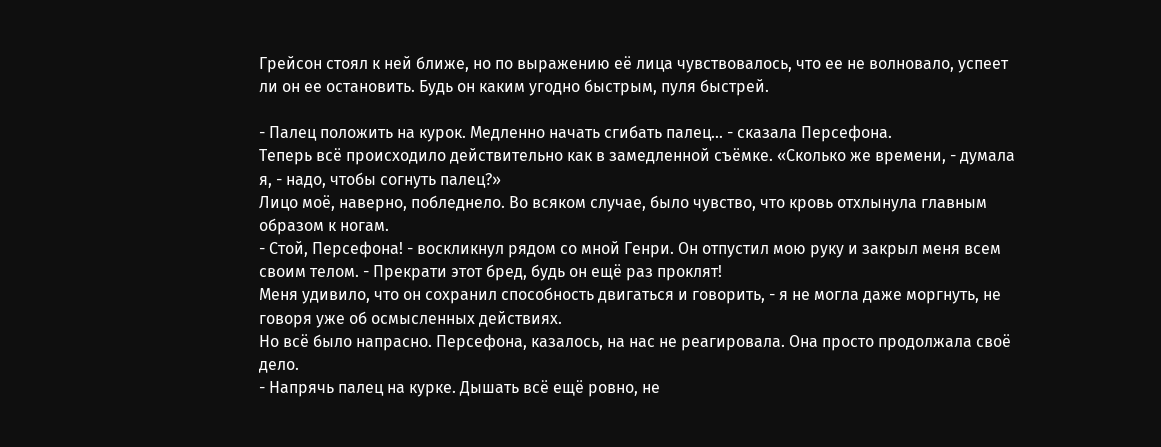Грейсон стоял к ней ближе, но по выражению её лица чувствовалось, что ее не волновало, успеет ли он ее остановить. Будь он каким угодно быстрым, пуля быстрей.

- Палец положить на курок. Медленно начать сгибать палец... - сказала Персефона.
Теперь всё происходило действительно как в замедленной съёмке. «Сколько же времени, - думала я, - надо, чтобы согнуть палец?»
Лицо моё, наверно, побледнело. Во всяком случае, было чувство, что кровь отхлынула главным образом к ногам.
- Стой, Персефона! - воскликнул рядом со мной Генри. Он отпустил мою руку и закрыл меня всем своим телом. - Прекрати этот бред, будь он ещё раз проклят!
Меня удивило, что он сохранил способность двигаться и говорить, - я не могла даже моргнуть, не говоря уже об осмысленных действиях.
Но всё было напрасно. Персефона, казалось, на нас не реагировала. Она просто продолжала своё дело.
- Напрячь палец на курке. Дышать всё ещё ровно, не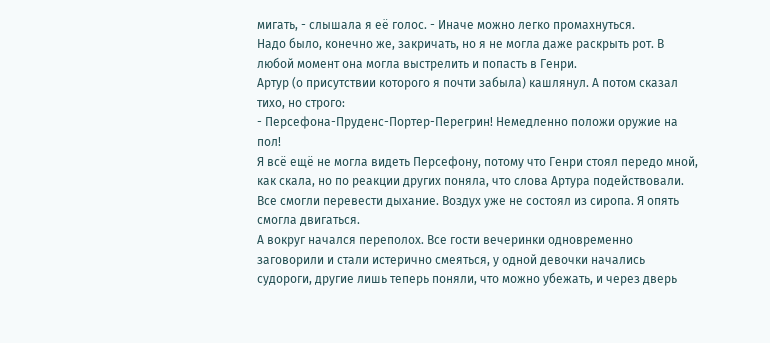мигать, - слышала я её голос. - Иначе можно легко промахнуться.
Надо было, конечно же, закричать, но я не могла даже раскрыть рот. В любой момент она могла выстрелить и попасть в Генри.
Артур (о присутствии которого я почти забыла) кашлянул. А потом сказал тихо, но строго:
- Персефона-Пруденс-Портер-Перегрин! Немедленно положи оружие на пол!
Я всё ещё не могла видеть Персефону, потому что Генри стоял передо мной, как скала, но по реакции других поняла, что слова Артура подействовали.
Все смогли перевести дыхание. Воздух уже не состоял из сиропа. Я опять смогла двигаться.
А вокруг начался переполох. Все гости вечеринки одновременно заговорили и стали истерично смеяться, у одной девочки начались судороги, другие лишь теперь поняли, что можно убежать, и через дверь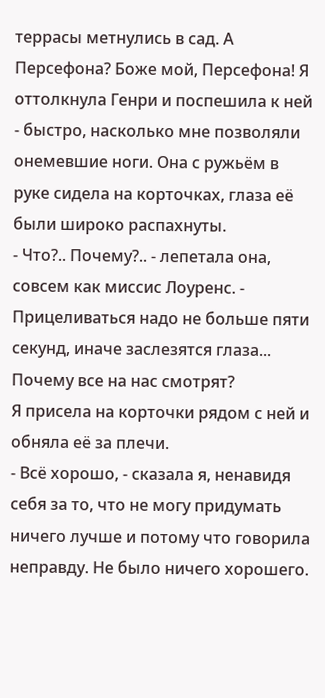террасы метнулись в сад. А Персефона? Боже мой, Персефона! Я оттолкнула Генри и поспешила к ней - быстро, насколько мне позволяли онемевшие ноги. Она с ружьём в руке сидела на корточках, глаза её были широко распахнуты.
- Что?.. Почему?.. - лепетала она, совсем как миссис Лоуренс. - Прицеливаться надо не больше пяти секунд, иначе заслезятся глаза... Почему все на нас смотрят?
Я присела на корточки рядом с ней и обняла её за плечи.
- Всё хорошо, - сказала я, ненавидя себя за то, что не могу придумать ничего лучше и потому что говорила неправду. Не было ничего хорошего.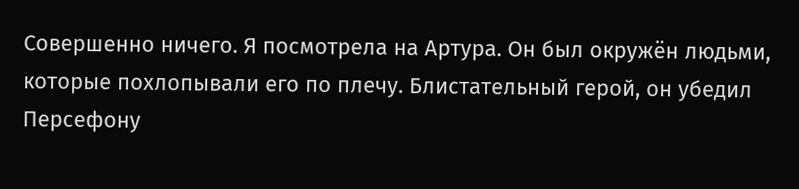Совершенно ничего. Я посмотрела на Артура. Он был окружён людьми, которые похлопывали его по плечу. Блистательный герой, он убедил Персефону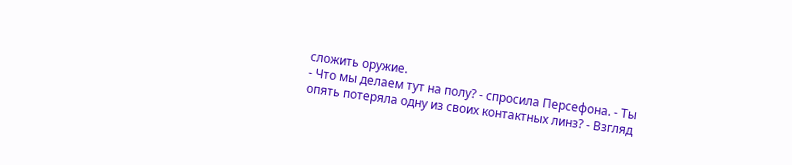сложить оружие.
- Что мы делаем тут на полу? - спросила Персефона. - Ты опять потеряла одну из своих контактных линз? - Взгляд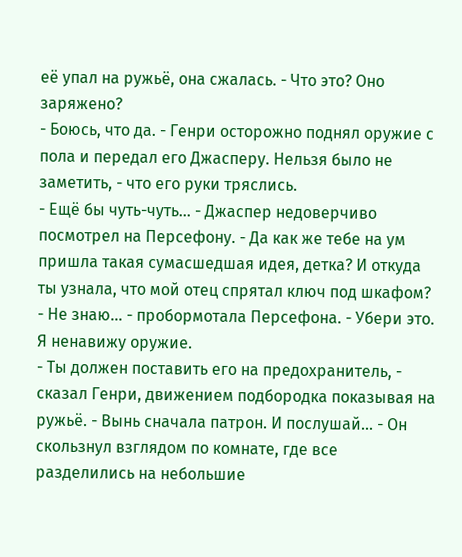её упал на ружьё, она сжалась. - Что это? Оно заряжено?
- Боюсь, что да. - Генри осторожно поднял оружие с пола и передал его Джасперу. Нельзя было не заметить, - что его руки тряслись.
- Ещё бы чуть-чуть... - Джаспер недоверчиво посмотрел на Персефону. - Да как же тебе на ум пришла такая сумасшедшая идея, детка? И откуда ты узнала, что мой отец спрятал ключ под шкафом?
- Не знаю... - пробормотала Персефона. - Убери это. Я ненавижу оружие.
- Ты должен поставить его на предохранитель, - сказал Генри, движением подбородка показывая на ружьё. - Вынь сначала патрон. И послушай... - Он скользнул взглядом по комнате, где все разделились на небольшие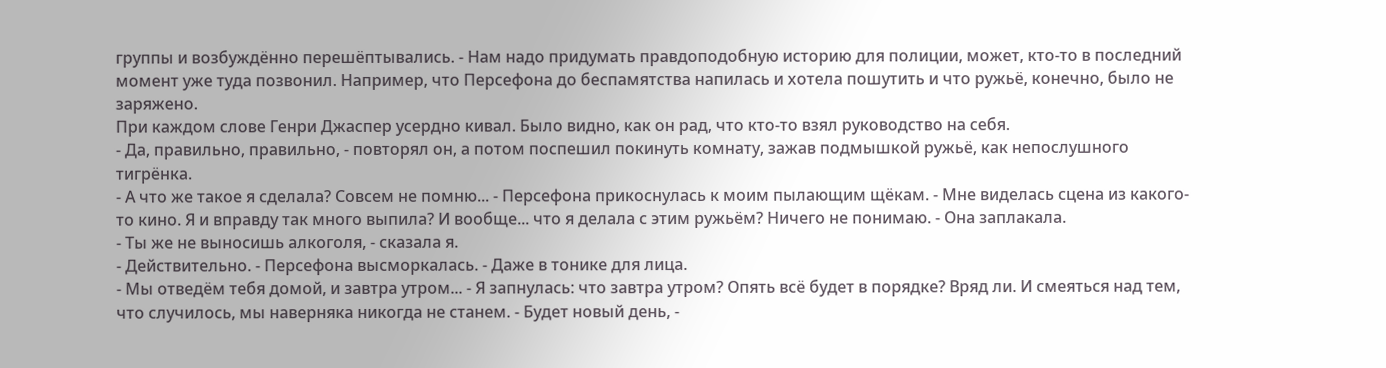группы и возбуждённо перешёптывались. - Нам надо придумать правдоподобную историю для полиции, может, кто-то в последний момент уже туда позвонил. Например, что Персефона до беспамятства напилась и хотела пошутить и что ружьё, конечно, было не заряжено.
При каждом слове Генри Джаспер усердно кивал. Было видно, как он рад, что кто-то взял руководство на себя.
- Да, правильно, правильно, - повторял он, а потом поспешил покинуть комнату, зажав подмышкой ружьё, как непослушного тигрёнка.
- А что же такое я сделала? Совсем не помню... - Персефона прикоснулась к моим пылающим щёкам. - Мне виделась сцена из какого-то кино. Я и вправду так много выпила? И вообще... что я делала с этим ружьём? Ничего не понимаю. - Она заплакала.
- Ты же не выносишь алкоголя, - сказала я.
- Действительно. - Персефона высморкалась. - Даже в тонике для лица.
- Мы отведём тебя домой, и завтра утром... - Я запнулась: что завтра утром? Опять всё будет в порядке? Вряд ли. И смеяться над тем, что случилось, мы наверняка никогда не станем. - Будет новый день, -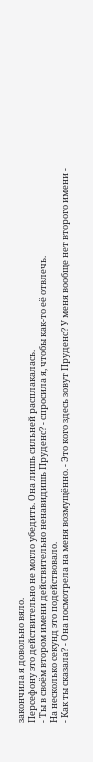закончила я довольно вяло.
Персефону это действительно не могло убедить. Она лишь сильней расплакалась.
- Ты в своём втором имени действительно ненавидишь Пруденс? - спросила я, чтобы как-то её отвлечь.
На несколько секунд это подействовало.
- Как ты сказала? - Она посмотрела на меня возмущённо. - Это кого здесь зовут Пруденс? У меня вообще нет второго имени -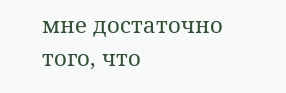мне достаточно того, что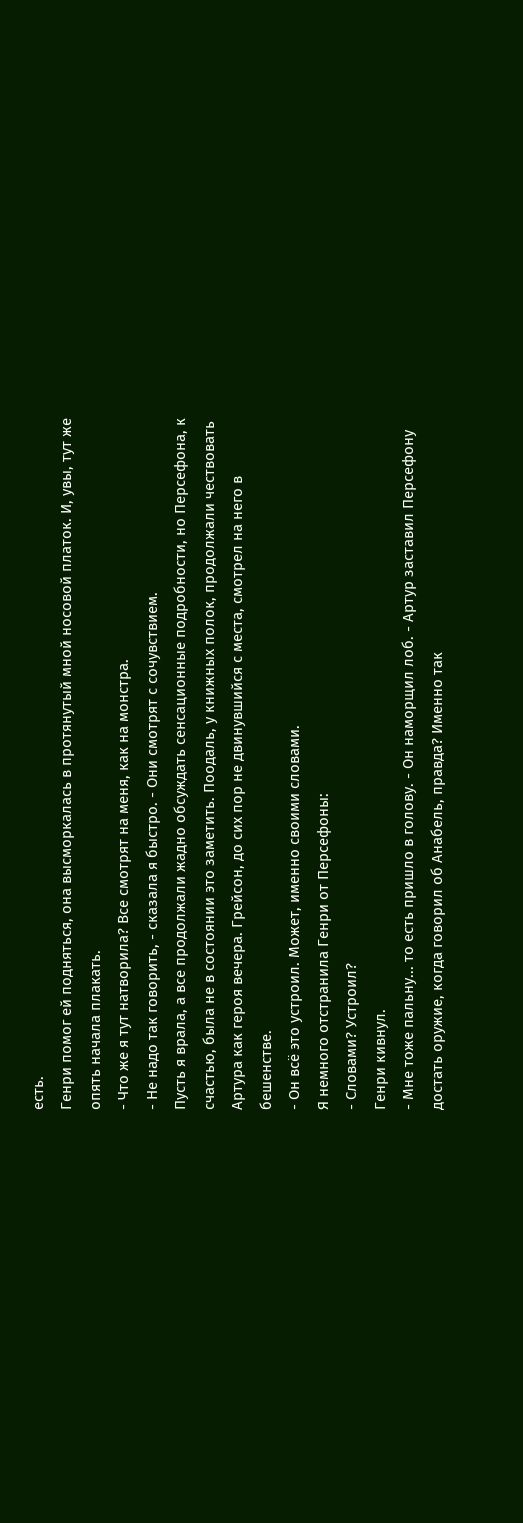есть.
Генри помог ей подняться, она высморкалась в протянутый мной носовой платок. И, увы, тут же опять начала плакать.
- Что же я тут натворила? Все смотрят на меня, как на монстра.
- Не надо так говорить, - сказала я быстро. - Они смотрят с сочувствием.
Пусть я врала, а все продолжали жадно обсуждать сенсационные подробности, но Персефона, к счастью, была не в состоянии это заметить. Поодаль, у книжных полок, продолжали чествовать Артура как героя вечера. Грейсон, до сих пор не двинувшийся с места, смотрел на него в бешенстве.
- Он всё это устроил. Может, именно своими словами.
Я немного отстранила Генри от Персефоны:
- Словами? Устроил?
Генри кивнул.
- Мне тоже пальну... то есть пришло в голову. - Он наморщил лоб. - Артур заставил Персефону достать оружие, когда говорил об Анабель, правда? Именно так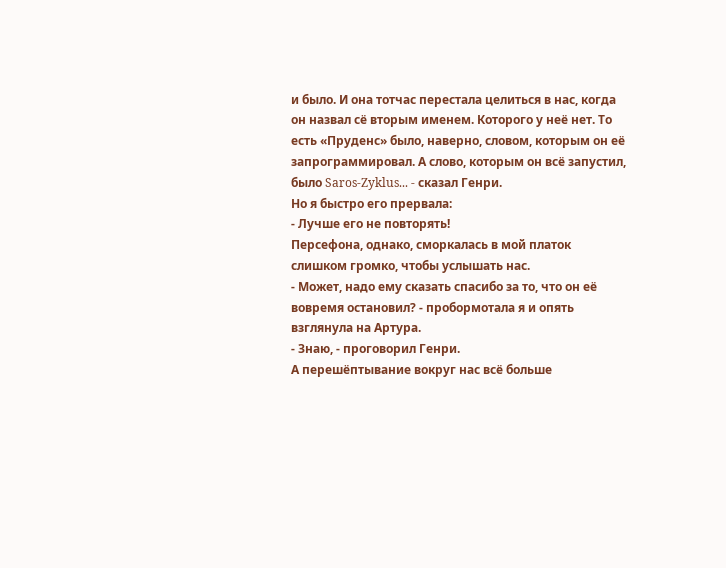и было. И она тотчас перестала целиться в нас, когда он назвал сё вторым именем. Которого у неё нет. То есть «Пруденс» было, наверно, словом, которым он её запрограммировал. А слово, которым он всё запустил, было Saros-Zyklus... - сказал Генри.
Но я быстро его прервала:
- Лучше его не повторять!
Персефона, однако, сморкалась в мой платок слишком громко, чтобы услышать нас.
- Может, надо ему сказать спасибо за то, что он её вовремя остановил? - пробормотала я и опять взглянула на Артура.
- Знаю, - проговорил Генри.
А перешёптывание вокруг нас всё больше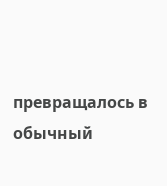превращалось в обычный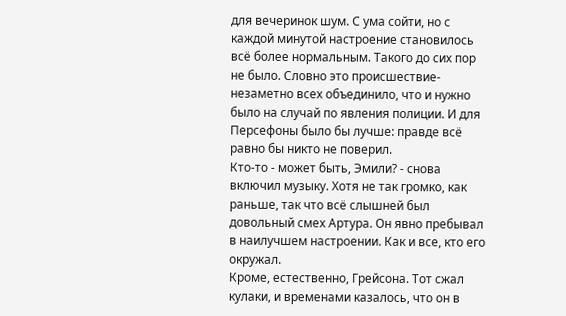для вечеринок шум. С ума сойти, но с каждой минутой настроение становилось всё более нормальным. Такого до сих пор не было. Словно это происшествие- незаметно всех объединило, что и нужно было на случай по явления полиции. И для Персефоны было бы лучше: правде всё равно бы никто не поверил.
Кто-то - может быть, Эмили? - снова включил музыку. Хотя не так громко, как раньше, так что всё слышней был довольный смех Артура. Он явно пребывал в наилучшем настроении. Как и все, кто его окружал.
Кроме, естественно, Грейсона. Тот сжал кулаки, и временами казалось, что он в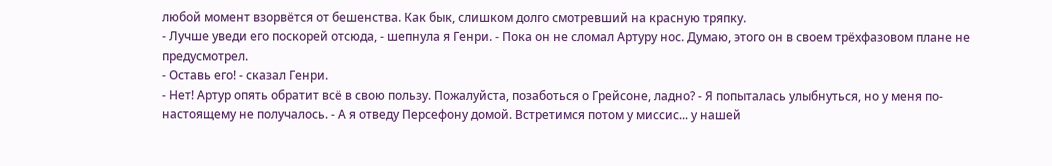любой момент взорвётся от бешенства. Как бык, слишком долго смотревший на красную тряпку.
- Лучше уведи его поскорей отсюда, - шепнула я Генри. - Пока он не сломал Артуру нос. Думаю, этого он в своем трёхфазовом плане не предусмотрел.
- Оставь его! - сказал Генри.
- Нет! Артур опять обратит всё в свою пользу. Пожалуйста, позаботься о Грейсоне, ладно? - Я попыталась улыбнуться, но у меня по-настоящему не получалось. - А я отведу Персефону домой. Встретимся потом у миссис... у нашей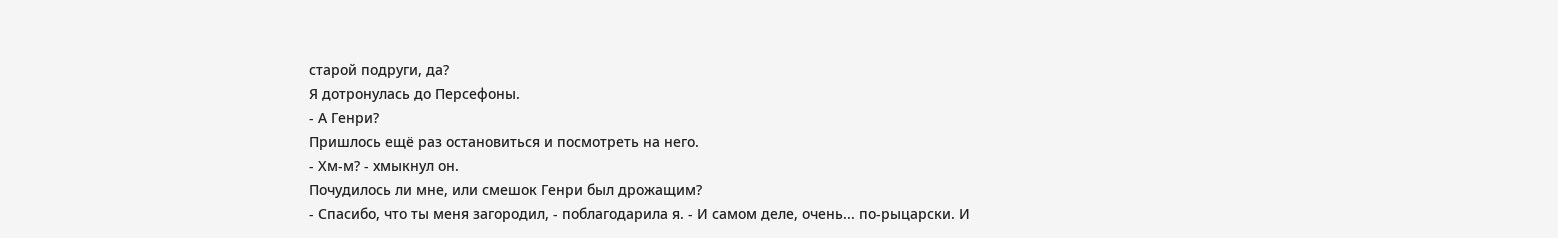старой подруги, да?
Я дотронулась до Персефоны.
- А Генри?
Пришлось ещё раз остановиться и посмотреть на него.
- Хм-м? - хмыкнул он.
Почудилось ли мне, или смешок Генри был дрожащим?
- Спасибо, что ты меня загородил, - поблагодарила я. - И самом деле, очень... по-рыцарски. И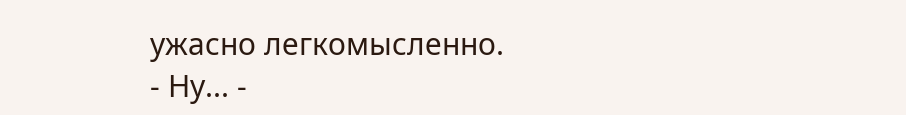ужасно легкомысленно.
- Ну... -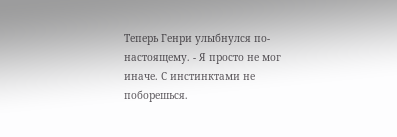Теперь Генри улыбнулся по-настоящему. - Я просто не мог иначе. С инстинктами не поборешься.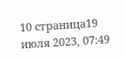10 страница19 июля 2023, 07:49